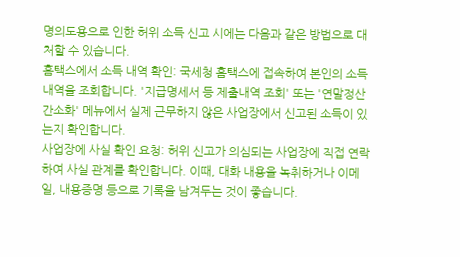명의도용으로 인한 허위 소득 신고 시에는 다음과 같은 방법으로 대처할 수 있습니다.
홈택스에서 소득 내역 확인: 국세청 홈택스에 접속하여 본인의 소득 내역을 조회합니다. '지급명세서 등 제출내역 조회' 또는 '연말정산 간소화' 메뉴에서 실제 근무하지 않은 사업장에서 신고된 소득이 있는지 확인합니다.
사업장에 사실 확인 요청: 허위 신고가 의심되는 사업장에 직접 연락하여 사실 관계를 확인합니다. 이때, 대화 내용을 녹취하거나 이메일, 내용증명 등으로 기록을 남겨두는 것이 좋습니다.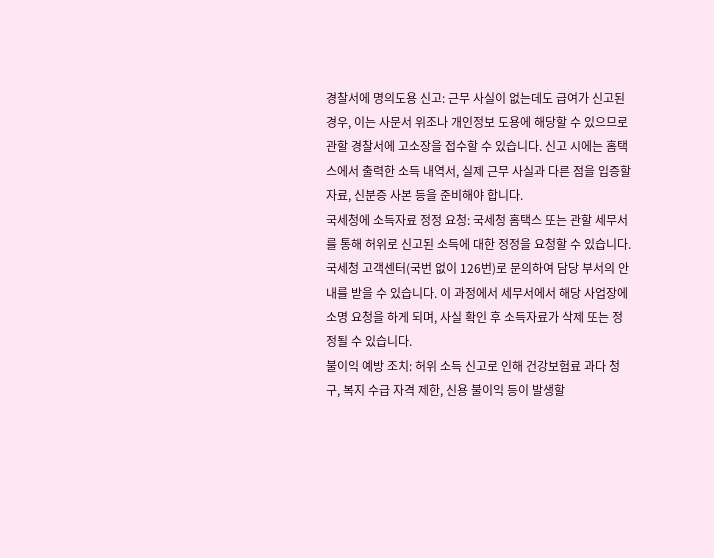경찰서에 명의도용 신고: 근무 사실이 없는데도 급여가 신고된 경우, 이는 사문서 위조나 개인정보 도용에 해당할 수 있으므로 관할 경찰서에 고소장을 접수할 수 있습니다. 신고 시에는 홈택스에서 출력한 소득 내역서, 실제 근무 사실과 다른 점을 입증할 자료, 신분증 사본 등을 준비해야 합니다.
국세청에 소득자료 정정 요청: 국세청 홈택스 또는 관할 세무서를 통해 허위로 신고된 소득에 대한 정정을 요청할 수 있습니다. 국세청 고객센터(국번 없이 126번)로 문의하여 담당 부서의 안내를 받을 수 있습니다. 이 과정에서 세무서에서 해당 사업장에 소명 요청을 하게 되며, 사실 확인 후 소득자료가 삭제 또는 정정될 수 있습니다.
불이익 예방 조치: 허위 소득 신고로 인해 건강보험료 과다 청구, 복지 수급 자격 제한, 신용 불이익 등이 발생할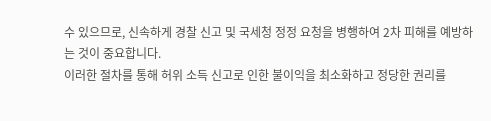수 있으므로, 신속하게 경찰 신고 및 국세청 정정 요청을 병행하여 2차 피해를 예방하는 것이 중요합니다.
이러한 절차를 통해 허위 소득 신고로 인한 불이익을 최소화하고 정당한 권리를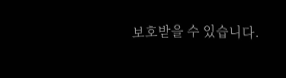보호받을 수 있습니다.